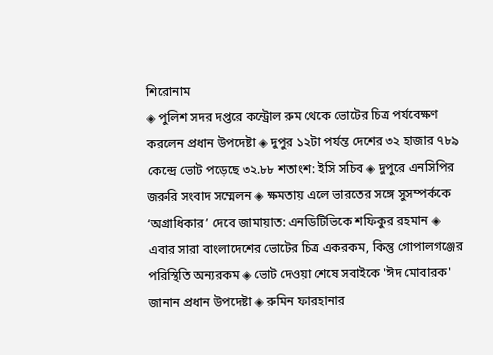শিরোনাম
◈ পুলিশ সদর দপ্তরে কন্ট্রোল রুম থেকে ভোটের চিত্র পর্যবেক্ষণ করলেন প্রধান উপদেষ্টা ◈ দুপুর ১২টা পর্যন্ত দেশের ৩২ হাজার ৭৮৯ কেন্দ্রে ভোট পড়েছে ৩২.৮৮ শতাংশ: ইসি সচিব ◈ দুপুরে এনসিপির জরুরি সংবাদ সম্মেলন ◈ ক্ষমতায় এলে ভারতের সঙ্গে সুসম্পর্ককে ‘অগ্রাধিকার’ দেবে জামায়াত: এনডিটিভিকে শফিকুর রহমান ◈ এবার সারা বাংলাদেশের ভোটের চিত্র একরকম, কিন্তু গোপালগঞ্জের পরিস্থিতি অন্যরকম ◈ ভোট দেওয়া শেষে সবাইকে 'ঈদ মোবারক' জানান প্রধান উপদেষ্টা ◈ রুমিন ফারহানার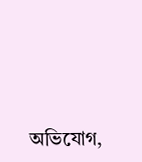অ‌ভি‌যোগ,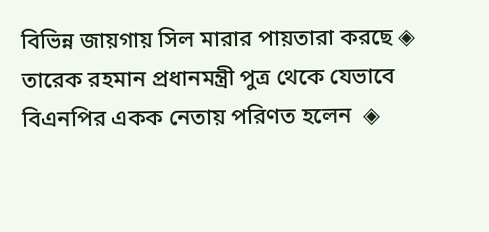বিভিন্ন জায়গায় সিল মারার পায়তারা করছে ◈ তারেক রহমান প্রধানমন্ত্রী পুত্র থেকে যেভাবে বিএনপির একক নেতায় পরিণত হলেন  ◈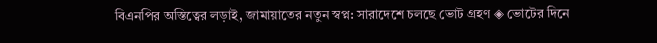বিএনপির অস্তিত্বের লড়াই, জামায়াতের নতুন স্বপ্ন: সারাদেশে চলছে ভোট গ্রহণ ◈ ভোটের দিনে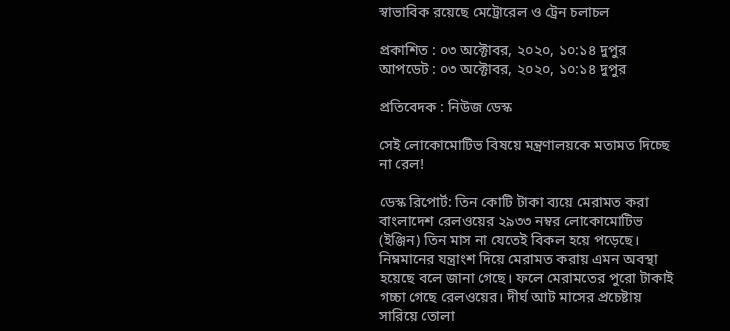স্বাভাবিক রয়েছে মেট্রোরেল ও ট্রেন চলাচল

প্রকাশিত : ০৩ অক্টোবর, ২০২০, ১০:১৪ দুপুর
আপডেট : ০৩ অক্টোবর, ২০২০, ১০:১৪ দুপুর

প্রতিবেদক : নিউজ ডেস্ক

সেই লোকোমোটিভ বিষয়ে মন্ত্রণালয়কে মতামত দিচ্ছে না রেল!

ডেস্ক রিপোর্ট: তিন কোটি টাকা ব্যয়ে মেরামত করা বাংলাদেশ রেলওয়ের ২৯৩৩ নম্বর লোকোমোটিভ (ইঞ্জিন) তিন মাস না যেতেই বিকল হয়ে পড়েছে। নিম্নমানের যন্ত্রাংশ দিয়ে মেরামত করায় এমন অবস্থা হয়েছে বলে জানা গেছে। ফলে মেরামতের পুরো টাকাই গচ্চা গেছে রেলওয়ের। দীর্ঘ আট মাসের প্রচেষ্টায় সারিয়ে তোলা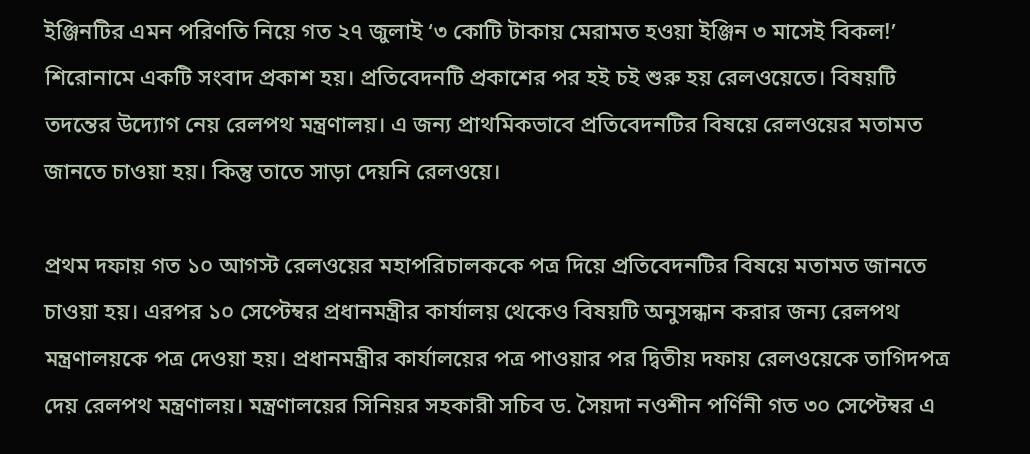ইঞ্জিনটির এমন পরিণতি নিয়ে গত ২৭ জুলাই ‘৩ কোটি টাকায় মেরামত হওয়া ইঞ্জিন ৩ মাসেই বিকল!’ শিরোনামে একটি সংবাদ প্রকাশ হয়। প্রতিবেদনটি প্রকাশের পর হই চই শুরু হয় রেলওয়েতে। বিষয়টি তদন্তের উদ্যোগ নেয় রেলপথ মন্ত্রণালয়। এ জন্য প্রাথমিকভাবে প্রতিবেদনটির বিষয়ে রেলওয়ের মতামত জানতে চাওয়া হয়। কিন্তু তাতে সাড়া দেয়নি রেলওয়ে।

প্রথম দফায় গত ১০ আগস্ট রেলওয়ের মহাপরিচালককে পত্র দিয়ে প্রতিবেদনটির বিষয়ে মতামত জানতে চাওয়া হয়। এরপর ১০ সেপ্টেম্বর প্রধানমন্ত্রীর কার্যালয় থেকেও বিষয়টি অনুসন্ধান করার জন্য রেলপথ মন্ত্রণালয়কে পত্র দেওয়া হয়। প্রধানমন্ত্রীর কার্যালয়ের পত্র পাওয়ার পর দ্বিতীয় দফায় রেলওয়েকে তাগিদপত্র দেয় রেলপথ মন্ত্রণালয়। মন্ত্রণালয়ের সিনিয়র সহকারী সচিব ড. সৈয়দা নওশীন পর্ণিনী গত ৩০ সেপ্টেম্বর এ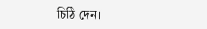চিঠি দেন।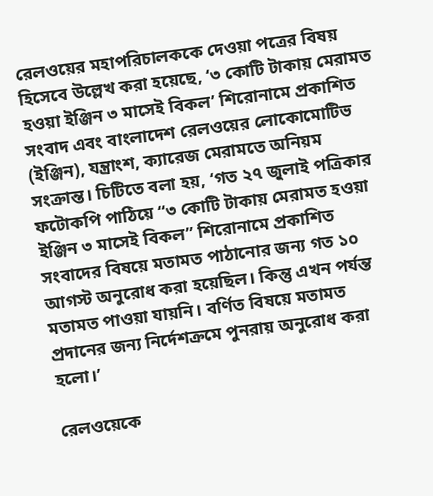রেলওয়ের মহাপরিচালককে দেওয়া পত্রের বিষয় হিসেবে উল্লেখ করা হয়েছে, ‘৩ কোটি টাকায় মেরামত হওয়া ইঞ্জিন ৩ মাসেই বিকল’ শিরোনামে প্রকাশিত সংবাদ এবং বাংলাদেশ রেলওয়ের লোকোমোটিভ (ইঞ্জিন), যন্ত্রাংশ, ক্যারেজ মেরামতে অনিয়ম সংক্রান্ত। চিটিতে বলা হয়, ‘গত ২৭ জুলাই পত্রিকার ফটোকপি পাঠিয়ে “৩ কোটি টাকায় মেরামত হওয়া ইঞ্জিন ৩ মাসেই বিকল” শিরোনামে প্রকাশিত সংবাদের বিষয়ে মতামত পাঠানোর জন্য গত ১০ আগস্ট অনুরোধ করা হয়েছিল। কিন্তু এখন পর্যন্ত মতামত পাওয়া যায়নি। বর্ণিত বিষয়ে মতামত প্রদানের জন্য নির্দেশক্রমে পুনরায় অনুরোধ করা হলো।’

রেলওয়েকে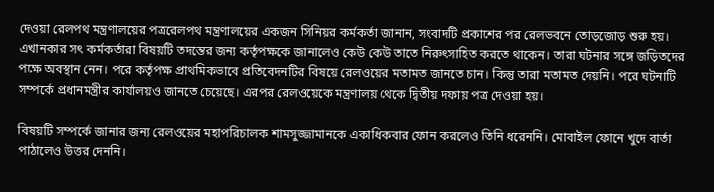দেওয়া রেলপথ মন্ত্রণালয়ের পত্ররেলপথ মন্ত্রণালয়ের একজন সিনিয়র কর্মকর্তা জানান, সংবাদটি প্রকাশের পর রেলভবনে তোড়জোড় শুরু হয়। এখানকার সৎ কর্মকর্তারা বিষয়টি তদন্তের জন্য কর্তৃপক্ষকে জানালেও কেউ কেউ তাতে নিরুৎসাহিত করতে থাকেন। তারা ঘটনার সঙ্গে জড়িতদের পক্ষে অবস্থান নেন। পরে কর্তৃপক্ষ প্রাথমিকভাবে প্রতিবেদনটির বিষয়ে রেলওয়ের মতামত জানতে চান। কিন্তু তারা মতামত দেয়নি। পরে ঘটনাটি সম্পর্কে প্রধানমন্ত্রীর কার্যালয়ও জানতে চেয়েছে। এরপর রেলওয়েকে মন্ত্রণালয় থেকে দ্বিতীয় দফায় পত্র দেওয়া হয়।

বিষয়টি সম্পর্কে জানার জন্য রেলওয়ের মহাপরিচালক শামসুজ্জামানকে একাধিকবার ফোন করলেও তিনি ধরেননি। মোবাইল ফোনে খুদে বার্তা পাঠালেও উত্তর দেননি।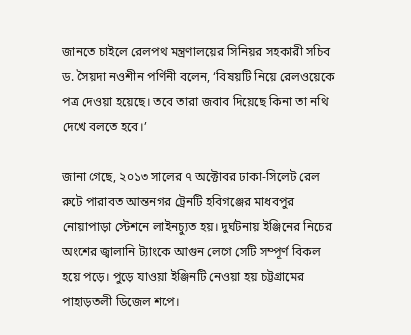জানতে চাইলে রেলপথ মন্ত্রণালয়ের সিনিয়র সহকারী সচিব ড. সৈয়দা নওশীন পর্ণিনী বলেন, ‘বিষয়টি নিয়ে রেলওয়েকে পত্র দেওয়া হয়েছে। তবে তারা জবাব দিয়েছে কিনা তা নথি দেখে বলতে হবে।’

জানা গেছে, ২০১৩ সালের ৭ অক্টোবর ঢাকা-সিলেট রেল রুটে পারাবত আন্তনগর ট্রেনটি হবিগঞ্জের মাধবপুর নোয়াপাড়া স্টেশনে লাইনচ্যুত হয়। দুর্ঘটনায় ইঞ্জিনের নিচের অংশের জ্বালানি ট্যাংকে আগুন লেগে সেটি সম্পূর্ণ বিকল হয়ে পড়ে। পুড়ে যাওয়া ইঞ্জিনটি নেওয়া হয় চট্টগ্রামের পাহাড়তলী ডিজেল শপে।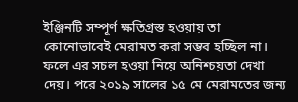ইঞ্জিনটি সম্পূর্ণ ক্ষতিগ্রস্ত হওয়ায় তা কোনোভাবেই মেরামত করা সম্ভব হচ্ছিল না। ফলে এর সচল হওয়া নিয়ে অনিশ্চয়তা দেখা দেয়। পরে ২০১৯ সালের ১৫ মে মেরামতের জন্য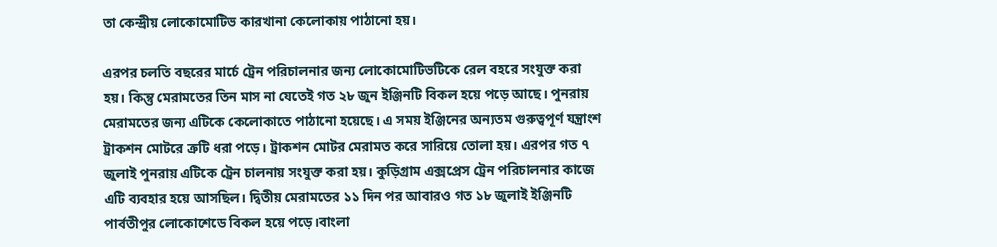তা কেন্দ্রীয় লোকোমোটিভ কারখানা কেলোকায় পাঠানো হয়।

এরপর চলতি বছরের মার্চে ট্রেন পরিচালনার জন্য লোকোমোটিভটিকে রেল বহরে সংযুক্ত করা হয়। কিন্তু মেরামতের তিন মাস না যেতেই গত ২৮ জুন ইঞ্জিনটি বিকল হয়ে পড়ে আছে। পুনরায় মেরামতের জন্য এটিকে কেলোকাতে পাঠানো হয়েছে। এ সময় ইঞ্জিনের অন্যতম গুরুত্বপূর্ণ যন্ত্রাংশ ট্রাকশন মোটরে ত্রুটি ধরা পড়ে। ট্রাকশন মোটর মেরামত করে সারিয়ে তোলা হয়। এরপর গত ৭ জুলাই পুনরায় এটিকে ট্রেন চালনায় সংযুক্ত করা হয়। কুড়িগ্রাম এক্সপ্রেস ট্রেন পরিচালনার কাজে এটি ব্যবহার হয়ে আসছিল। দ্বিতীয় মেরামতের ১১ দিন পর আবারও গত ১৮ জুলাই ইঞ্জিনটি পার্বতীপুর লোকোশেডে বিকল হয়ে পড়ে।বাংলা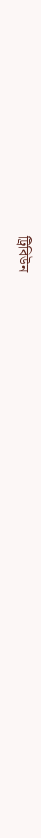ট্রিবিউন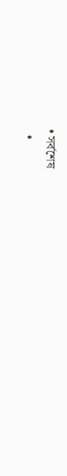• সর্বশেষ
  •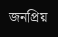জনপ্রিয়